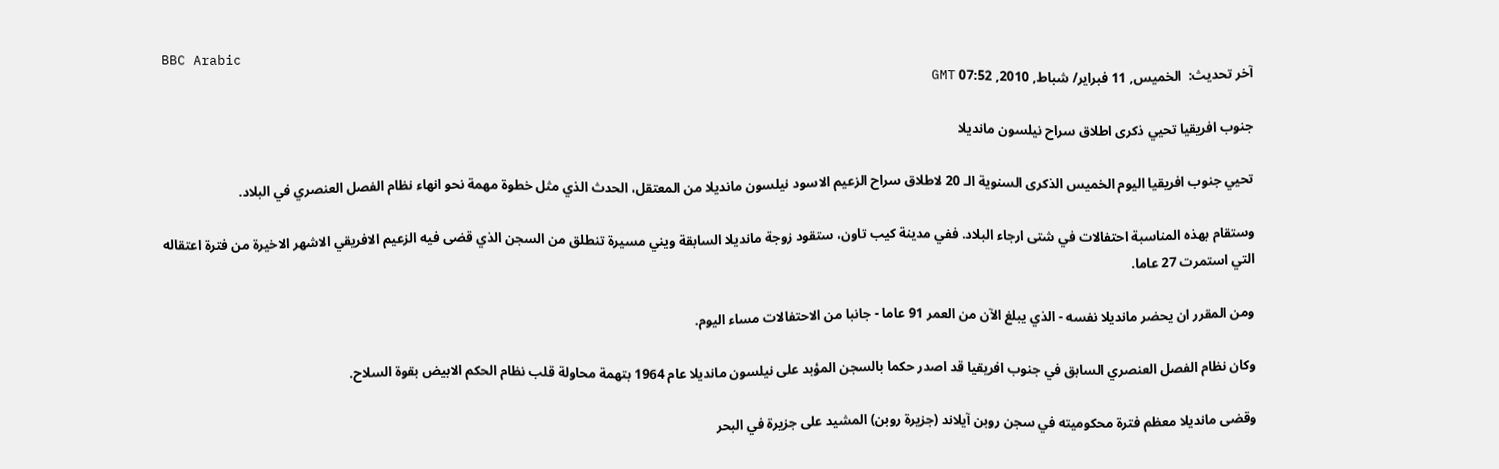BBC Arabic
آخر تحديث:  الخميس, 11 فبراير/ شباط, 2010, 07:52 GMT

جنوب افريقيا تحيي ذكرى اطلاق سراح نيلسون مانديلا

تحيي جنوب افريقيا اليوم الخميس الذكرى السنوية الـ 20 لاطلاق سراح الزعيم الاسود نيلسون مانديلا من المعتقل، الحدث الذي مثل خطوة مهمة نحو انهاء نظام الفصل العنصري في البلاد.

وستقام بهذه المناسبة احتفالات في شتى ارجاء البلاد. ففي مدينة كيب تاون، ستقود زوجة مانديلا السابقة ويني مسيرة تنطلق من السجن الذي قضى فيه الزعيم الافريقي الاشهر الاخيرة من فترة اعتقاله التي استمرت 27 عاما.

ومن المقرر ان يحضر مانديلا نفسه - الذي يبلغ الآن من العمر 91 عاما - جانبا من الاحتفالات مساء اليوم.

وكان نظام الفصل العنصري السابق في جنوب افريقيا قد اصدر حكما بالسجن المؤبد على نيلسون مانديلا عام 1964 بتهمة محاولة قلب نظام الحكم الابيض بقوة السلاح.

وقضى مانديلا معظم فترة محكوميته في سجن روبن آيلاند (جزيرة روبن) المشيد على جزيرة في البحر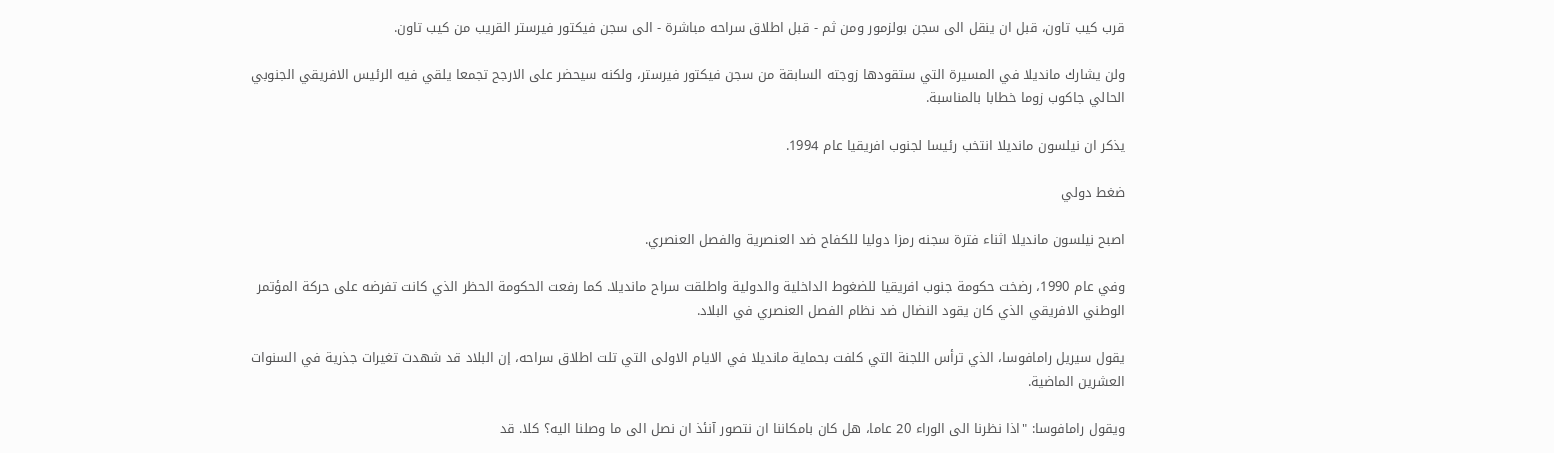قرب كيب تاون، قبل ان ينقل الى سجن بولزمور ومن ثم - قبل اطلاق سراحه مباشرة - الى سجن فيكتور فيرستر القريب من كيب تاون.

ولن يشارك مانديلا في المسيرة التي ستقودها زوجته السابقة من سجن فيكتور فيرستر، ولكنه سيحضر على الارجح تجمعا يلقي فيه الرئيس الافريقي الجنوبي الحالي جاكوب زوما خطابا بالمناسبة.

يذكر ان نيلسون مانديلا انتخب رئيسا لجنوب افريقيا عام 1994.

ضغط دولي

اصبح نيلسون مانديلا اثناء فترة سجنه رمزا دوليا للكفاح ضد العنصرية والفصل العنصري.

وفي عام 1990، رضخت حكومة جنوب افريقيا للضغوط الداخلية والدولية واطلقت سراح مانديلا. كما رفعت الحكومة الحظر الذي كانت تفرضه على حركة المؤتمر الوطني الافريقي الذي كان يقود النضال ضد نظام الفصل العنصري في البلاد.

يقول سيريل رامافوسا، الذي ترأس اللجنة التي كلفت بحماية مانديلا في الايام الاولى التي تلت اطلاق سراحه، إن البلاد قد شهدت تغيرات جذرية في السنوات العشرين الماضية.

ويقول رامافوسا: "اذا نظرنا الى الوراء 20 عاما، هل كان بامكاننا ان نتصور آنئذ ان نصل الى ما وصلنا اليه؟ كلا. قد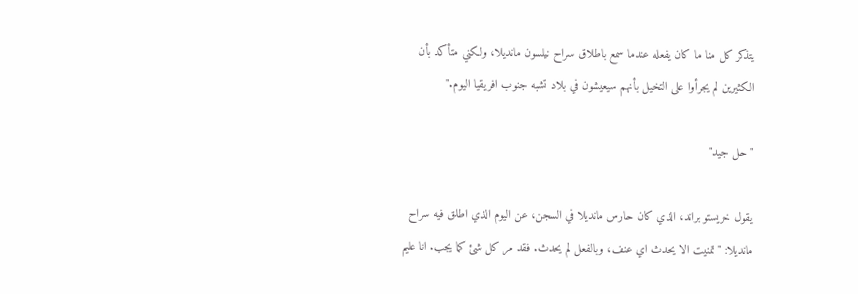يتذكر كل منا ما كان يفعله عندما سمع باطلاق سراح نيلسون مانديلا، ولكني متأكد بأن الكثيرين لم يجرأوا على التخيل بأنهم سيعيشون في بلاد تشبه جنوب افريقيا اليوم."

"حل جيد"

يقول خريستو براند، الذي كان حارس مانديلا في السجن، عن اليوم الذي اطلق فيه سراح مانديلا: "تمنيت الا يحدث اي عنف، وبالفعل لم يحدث. فقد مر كل شئ كما يجب. انا عليم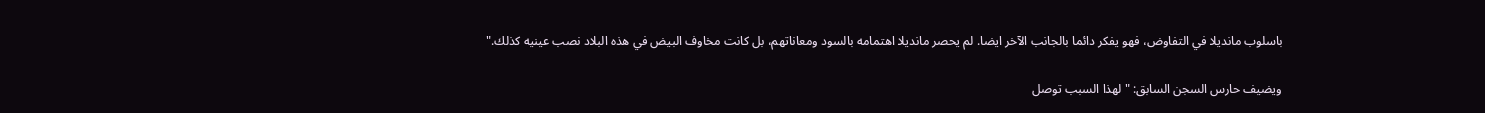باسلوب مانديلا في التفاوض، فهو يفكر دائما بالجانب الآخر ايضا. لم يحصر مانديلا اهتمامه بالسود ومعاناتهم، بل كانت مخاوف البيض في هذه البلاد نصب عينيه كذلك."

ويضيف حارس السجن السابق: "لهذا السبب توصل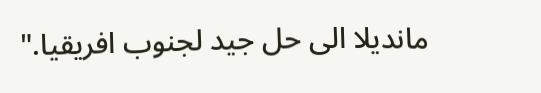مانديلا الى حل جيد لجنوب افريقيا."